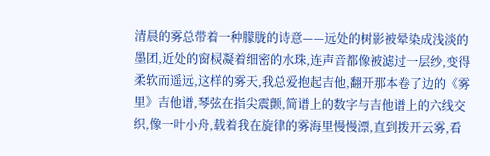清晨的雾总带着一种朦胧的诗意——远处的树影被晕染成浅淡的墨团,近处的窗棂凝着细密的水珠,连声音都像被滤过一层纱,变得柔软而遥远,这样的雾天,我总爱抱起吉他,翻开那本卷了边的《雾里》吉他谱,琴弦在指尖震颤,简谱上的数字与吉他谱上的六线交织,像一叶小舟,载着我在旋律的雾海里慢慢漂,直到拨开云雾,看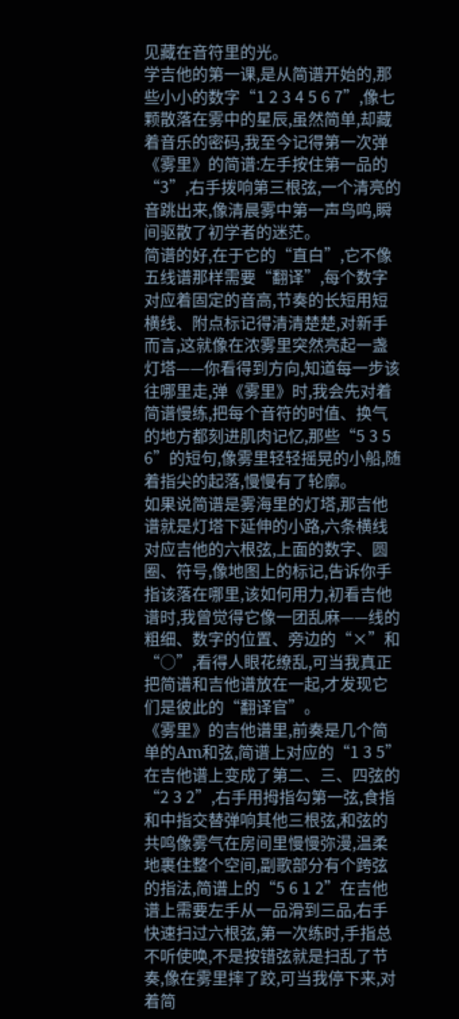见藏在音符里的光。
学吉他的第一课,是从简谱开始的,那些小小的数字“1 2 3 4 5 6 7”,像七颗散落在雾中的星辰,虽然简单,却藏着音乐的密码,我至今记得第一次弹《雾里》的简谱:左手按住第一品的“3”,右手拨响第三根弦,一个清亮的音跳出来,像清晨雾中第一声鸟鸣,瞬间驱散了初学者的迷茫。
简谱的好,在于它的“直白”,它不像五线谱那样需要“翻译”,每个数字对应着固定的音高,节奏的长短用短横线、附点标记得清清楚楚,对新手而言,这就像在浓雾里突然亮起一盏灯塔——你看得到方向,知道每一步该往哪里走,弹《雾里》时,我会先对着简谱慢练,把每个音符的时值、换气的地方都刻进肌肉记忆,那些“5 3 5 6”的短句,像雾里轻轻摇晃的小船,随着指尖的起落,慢慢有了轮廓。
如果说简谱是雾海里的灯塔,那吉他谱就是灯塔下延伸的小路,六条横线对应吉他的六根弦,上面的数字、圆圈、符号,像地图上的标记,告诉你手指该落在哪里,该如何用力,初看吉他谱时,我曾觉得它像一团乱麻——线的粗细、数字的位置、旁边的“×”和“○”,看得人眼花缭乱,可当我真正把简谱和吉他谱放在一起,才发现它们是彼此的“翻译官”。
《雾里》的吉他谱里,前奏是几个简单的Am和弦,简谱上对应的“1 3 5”在吉他谱上变成了第二、三、四弦的“2 3 2”,右手用拇指勾第一弦,食指和中指交替弹响其他三根弦,和弦的共鸣像雾气在房间里慢慢弥漫,温柔地裹住整个空间,副歌部分有个跨弦的指法,简谱上的“5 6 1 2”在吉他谱上需要左手从一品滑到三品,右手快速扫过六根弦,第一次练时,手指总不听使唤,不是按错弦就是扫乱了节奏,像在雾里摔了跤,可当我停下来,对着简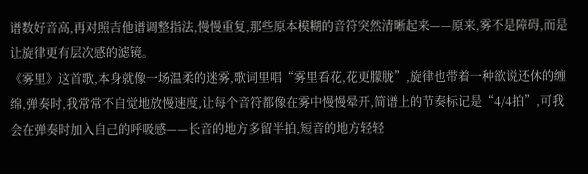谱数好音高,再对照吉他谱调整指法,慢慢重复,那些原本模糊的音符突然清晰起来——原来,雾不是障碍,而是让旋律更有层次感的滤镜。
《雾里》这首歌,本身就像一场温柔的迷雾,歌词里唱“雾里看花,花更朦胧”,旋律也带着一种欲说还休的缠绵,弹奏时,我常常不自觉地放慢速度,让每个音符都像在雾中慢慢晕开,简谱上的节奏标记是“4/4拍”,可我会在弹奏时加入自己的呼吸感——长音的地方多留半拍,短音的地方轻轻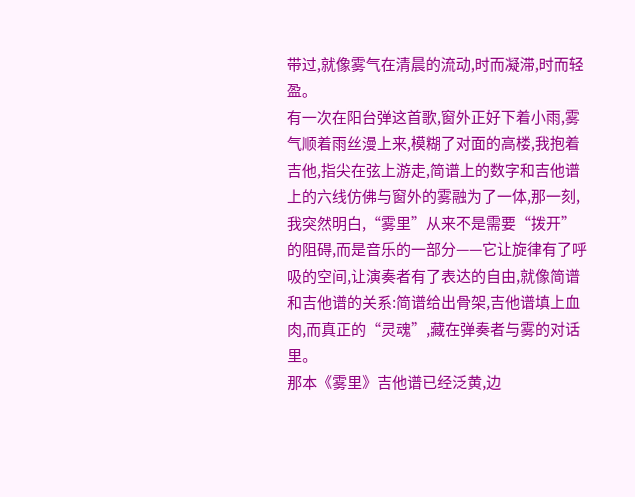带过,就像雾气在清晨的流动,时而凝滞,时而轻盈。
有一次在阳台弹这首歌,窗外正好下着小雨,雾气顺着雨丝漫上来,模糊了对面的高楼,我抱着吉他,指尖在弦上游走,简谱上的数字和吉他谱上的六线仿佛与窗外的雾融为了一体,那一刻,我突然明白,“雾里”从来不是需要“拨开”的阻碍,而是音乐的一部分——它让旋律有了呼吸的空间,让演奏者有了表达的自由,就像简谱和吉他谱的关系:简谱给出骨架,吉他谱填上血肉,而真正的“灵魂”,藏在弹奏者与雾的对话里。
那本《雾里》吉他谱已经泛黄,边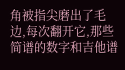角被指尖磨出了毛边,每次翻开它,那些简谱的数字和吉他谱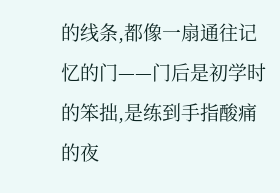的线条,都像一扇通往记忆的门——门后是初学时的笨拙,是练到手指酸痛的夜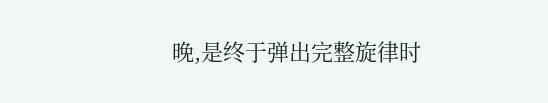晚,是终于弹出完整旋律时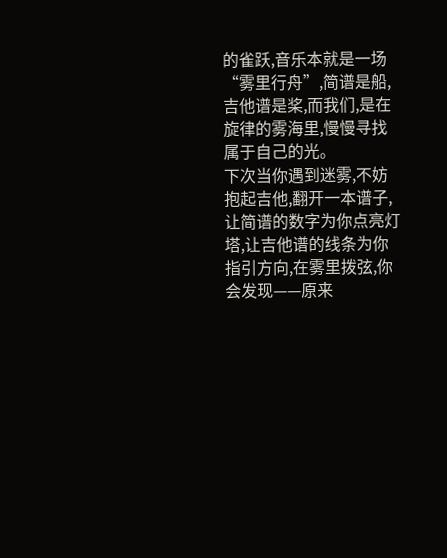的雀跃,音乐本就是一场“雾里行舟”,简谱是船,吉他谱是桨,而我们,是在旋律的雾海里,慢慢寻找属于自己的光。
下次当你遇到迷雾,不妨抱起吉他,翻开一本谱子,让简谱的数字为你点亮灯塔,让吉他谱的线条为你指引方向,在雾里拨弦,你会发现——原来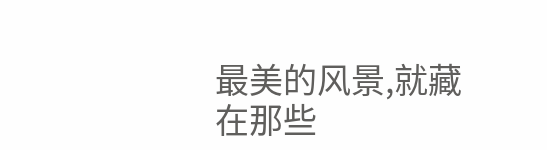最美的风景,就藏在那些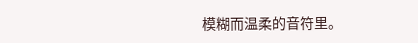模糊而温柔的音符里。